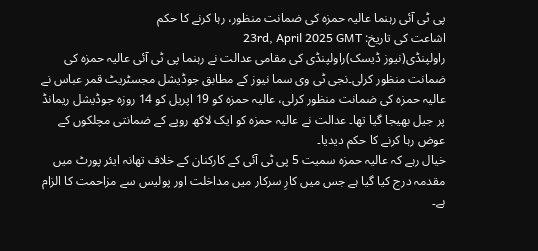پی ٹی آئی رہنما عالیہ حمزہ کی ضمانت منظور، رہا کرنے کا حکم
اشاعت کی تاریخ: 23rd, April 2025 GMT
راولپنڈی(نیوز ڈیسک)راولپنڈی کی مقامی عدالت نے رہنما پی ٹی آئی عالیہ حمزہ کی ضمانت منظور کرلی۔نجی ٹی وی سما نیوز کے مطابق جوڈیشل مجسٹریٹ قمر عباس نے عالیہ حمزہ کی ضمانت منظور کرلی، عالیہ حمزہ کو 19 اپریل کو 14 روزہ جوڈیشل ریمانڈ پر جیل بھیجا گیا تھا۔ عدالت نے عالیہ حمزہ کو ایک لاکھ روپے کے ضمانتی مچلکوں کے عوض رہا کرنے کا حکم دیدیا۔
خیال رہے کہ عالیہ حمزہ سمیت 5 پی ٹی آئی کے کارکنان کے خلاف تھانہ ایئر پورٹ میں مقدمہ درج کیا گیا ہے جس میں کارِ سرکار میں مداخلت اور پولیس سے مزاحمت کا الزام ہے۔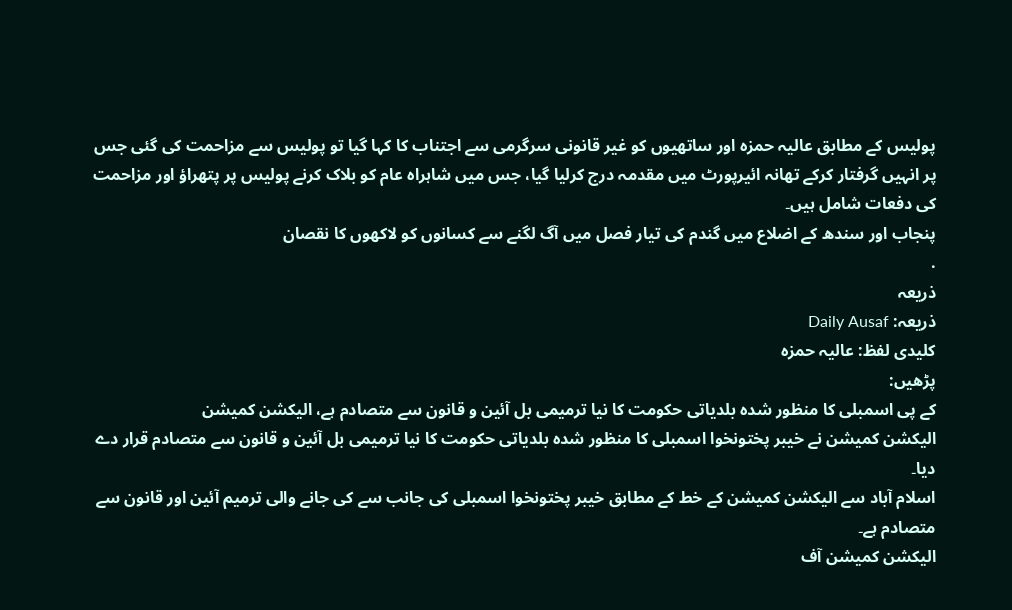پولیس کے مطابق عالیہ حمزہ اور ساتھیوں کو غیر قانونی سرگرمی سے اجتناب کا کہا گیا تو پولیس سے مزاحمت کی گئی جس پر انہیں گرفتار کرکے تھانہ ائیرپورٹ میں مقدمہ درج کرلیا گیا، جس میں شاہراہ عام کو بلاک کرنے پولیس پر پتھراؤ اور مزاحمت کی دفعات شامل ہیں۔
پنجاب اور سندھ کے اضلاع میں گندم کی تیار فصل میں آگ لگنے سے کسانوں کو لاکھوں کا نقصان
.
ذریعہ
ذریعہ: Daily Ausaf
کلیدی لفظ: عالیہ حمزہ
پڑھیں:
کے پی اسمبلی کا منظور شدہ بلدیاتی حکومت کا نیا ترمیمی بل آئین و قانون سے متصادم ہے، الیکشن کمیشن
الیکشن کمیشن نے خیبر پختونخوا اسمبلی کا منظور شدہ بلدیاتی حکومت کا نیا ترمیمی بل آئین و قانون سے متصادم قرار دے دیا۔
اسلام آباد سے الیکشن کمیشن کے خط کے مطابق خیبر پختونخوا اسمبلی کی جانب سے کی جانے والی ترمیم آئین اور قانون سے متصادم ہے۔
الیکشن کمیشن آف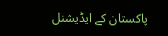پاکستان کے ایڈیشنل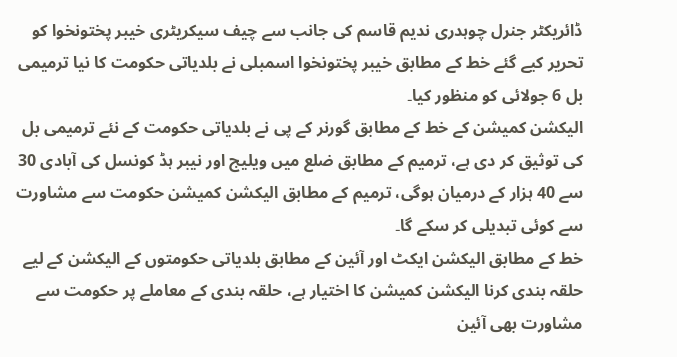ڈائریکٹر جنرل چوہدری ندیم قاسم کی جانب سے چیف سیکریٹری خیبر پختونخوا کو تحریر کیے گئے خط کے مطابق خیبر پختونخوا اسمبلی نے بلدیاتی حکومت کا نیا ترمیمی بل 6 جولائی کو منظور کیا۔
الیکشن کمیشن کے خط کے مطابق گورنر کے پی نے بلدیاتی حکومت کے نئے ترمیمی بل کی توثیق کر دی ہے، ترمیم کے مطابق ضلع میں ویلیج اور نیبر ہڈ کونسل کی آبادی 30 سے 40 ہزار کے درمیان ہوگی، ترمیم کے مطابق الیکشن کمیشن حکومت سے مشاورت سے کوئی تبدیلی کر سکے گا۔
خط کے مطابق الیکشن ایکٹ اور آئین کے مطابق بلدیاتی حکومتوں کے الیکشن کے لیے حلقہ بندی کرنا الیکشن کمیشن کا اختیار ہے، حلقہ بندی کے معاملے پر حکومت سے مشاورت بھی آئین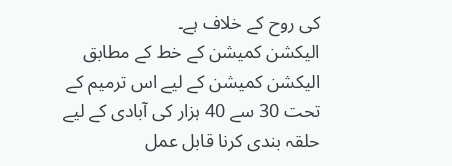کی روح کے خلاف ہے۔
الیکشن کمیشن کے خط کے مطابق الیکشن کمیشن کے لیے اس ترمیم کے تحت 30 سے 40 ہزار کی آبادی کے لیے حلقہ بندی کرنا قابل عمل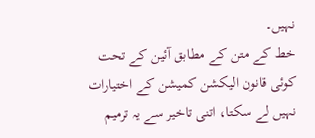نہیں۔
خط کے متن کے مطابق آئین کے تحت کوئی قانون الیکشن کمیشن کے اختیارات نہیں لے سکتا، اتنی تاخیر سے یہ ترمیم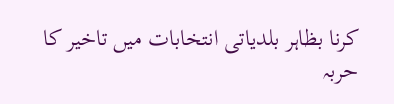کرنا بظاہر بلدیاتی انتخابات میں تاخیر کا حربہ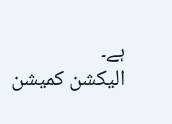ہے۔
الیکشن کمیشن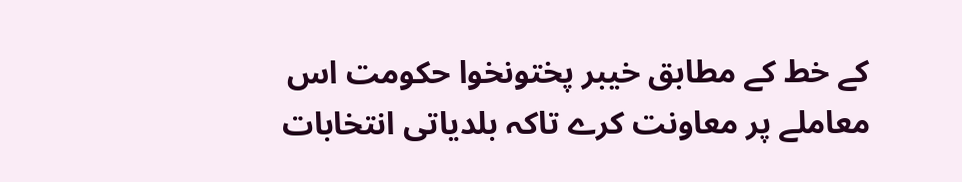کے خط کے مطابق خیبر پختونخوا حکومت اس معاملے پر معاونت کرے تاکہ بلدیاتی انتخابات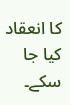کا انعقاد کیا جا سکے۔